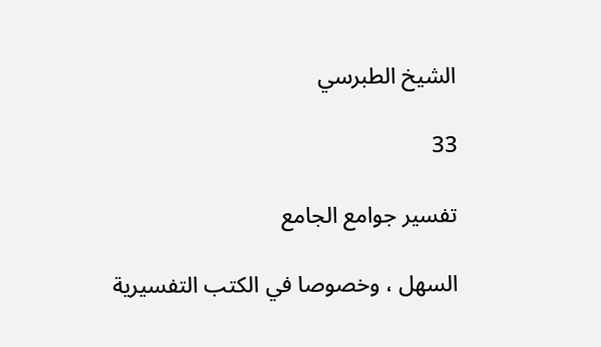الشيخ الطبرسي

33

تفسير جوامع الجامع

السهل ، وخصوصا في الكتب التفسيرية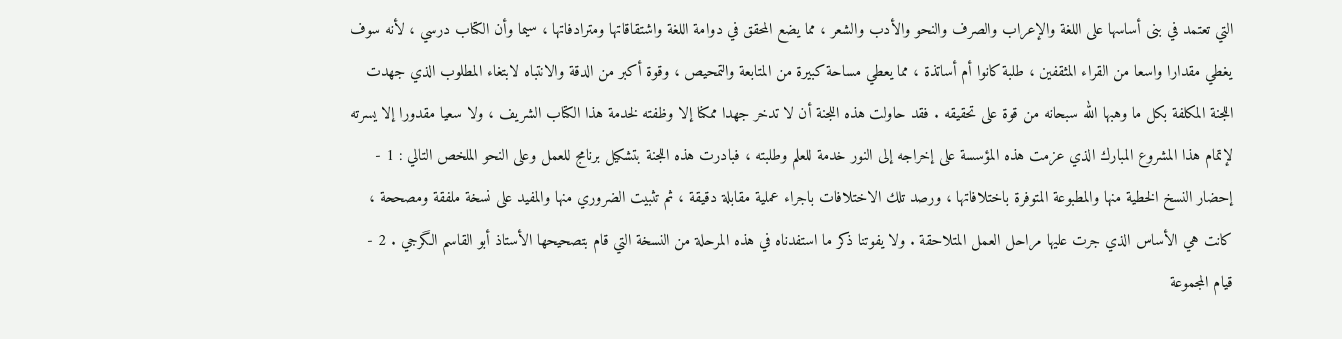التي تعتمد في بنى أساسها على اللغة والإعراب والصرف والنحو والأدب والشعر ، مما يضع المحقق في دوامة اللغة واشتقاقاتها ومترادفاتها ، سيما وأن الكتاب درسي ، لأنه سوف يغطي مقدارا واسعا من القراء المثقفين ، طلبة كانوا أم أساتذة ، مما يعطي مساحة كبيرة من المتابعة والتمحيص ، وقوة أكبر من الدقة والانتباه لابتغاء المطلوب الذي جهدت اللجنة المكلفة بكل ما وهبها الله سبحانه من قوة على تحقيقه . فقد حاولت هذه اللجنة أن لا تدخر جهدا ممكنا إلا وظفته لخدمة هذا الكتاب الشريف ، ولا سعيا مقدورا إلا يسرته لإتمام هذا المشروع المبارك الذي عزمت هذه المؤسسة على إخراجه إلى النور خدمة للعلم وطلبته ، فبادرت هذه اللجنة بتشكيل برنامج للعمل وعلى النحو الملخص التالي : 1 - إحضار النسخ الخطية منها والمطبوعة المتوفرة باختلافاتها ، ورصد تلك الاختلافات باجراء عملية مقابلة دقيقة ، ثم تثبيت الضروري منها والمفيد على نسخة ملفقة ومصححة ، كانت هي الأساس الذي جرت عليها مراحل العمل المتلاحقة . ولا يفوتنا ذكر ما استفدناه في هذه المرحلة من النسخة التي قام بتصحيحها الأستاذ أبو القاسم الگرجي . 2 - قيام المجموعة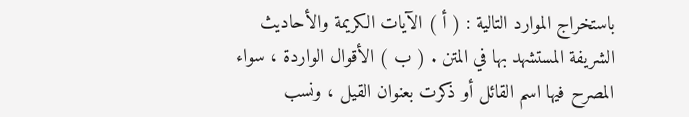باستخراج الموارد التالية : ( أ ) الآيات الكريمة والأحاديث الشريفة المستشهد بها في المتن . ( ب ) الأقوال الواردة ، سواء المصرح فيها اسم القائل أو ذكرت بعنوان القيل ، ونسب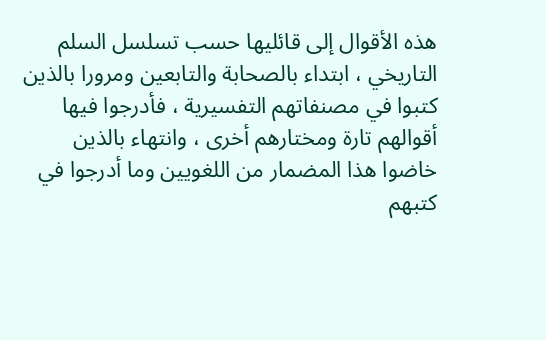هذه الأقوال إلى قائليها حسب تسلسل السلم التاريخي ، ابتداء بالصحابة والتابعين ومرورا بالذين كتبوا في مصنفاتهم التفسيرية ، فأدرجوا فيها أقوالهم تارة ومختارهم أخرى ، وانتهاء بالذين خاضوا هذا المضمار من اللغويين وما أدرجوا في كتبهم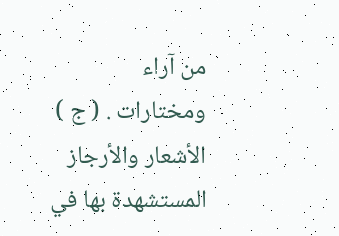من آراء ومختارات . ( ج ) الأشعار والأرجاز المستشهدة بها في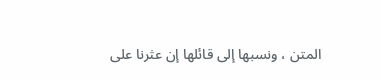المتن ، ونسبها إلى قائلها إن عثرنا على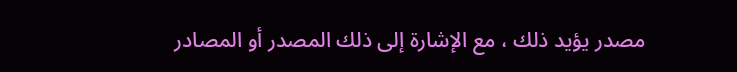مصدر يؤيد ذلك ، مع الإشارة إلى ذلك المصدر أو المصادر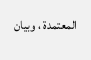المعتمدة ، وبيان